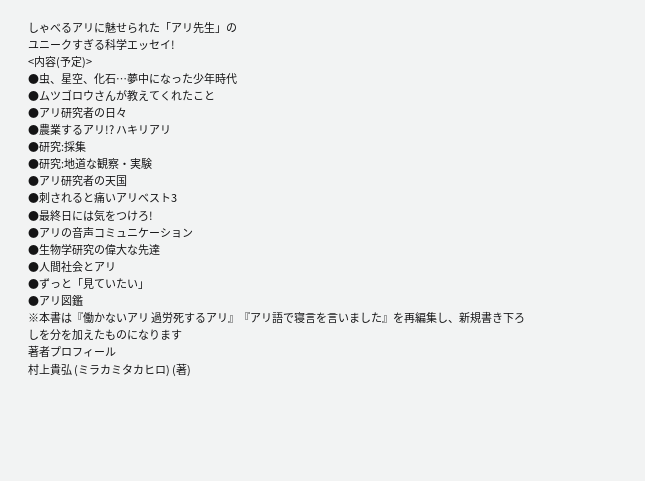しゃべるアリに魅せられた「アリ先生」の
ユニークすぎる科学エッセイ!
<内容(予定)>
●虫、星空、化石…夢中になった少年時代
●ムツゴロウさんが教えてくれたこと
●アリ研究者の日々
●農業するアリ!? ハキリアリ
●研究:採集
●研究:地道な観察・実験
●アリ研究者の天国
●刺されると痛いアリベスト3
●最終日には気をつけろ!
●アリの音声コミュニケーション
●生物学研究の偉大な先達
●人間社会とアリ
●ずっと「見ていたい」
●アリ図鑑
※本書は『働かないアリ 過労死するアリ』『アリ語で寝言を言いました』を再編集し、新規書き下ろしを分を加えたものになります
著者プロフィール
村上貴弘 (ミラカミタカヒロ) (著)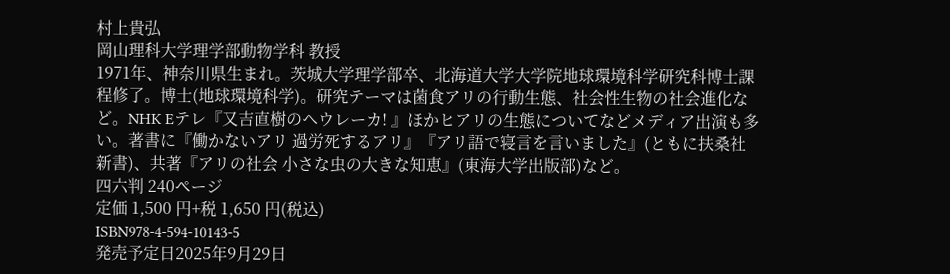村上貴弘
岡山理科大学理学部動物学科 教授
1971年、神奈川県生まれ。茨城大学理学部卒、北海道大学大学院地球環境科学研究科博士課程修了。博士(地球環境科学)。研究テーマは菌食アリの行動生態、社会性生物の社会進化など。NHK Eテレ『又吉直樹のヘウレーカ! 』ほかヒアリの生態についてなどメディア出演も多い。著書に『働かないアリ 過労死するアリ』『アリ語で寝言を言いました』(ともに扶桑社新書)、共著『アリの社会 小さな虫の大きな知恵』(東海大学出版部)など。
四六判 240ページ
定価 1,500 円+税 1,650 円(税込)
ISBN978-4-594-10143-5
発売予定日2025年9月29日